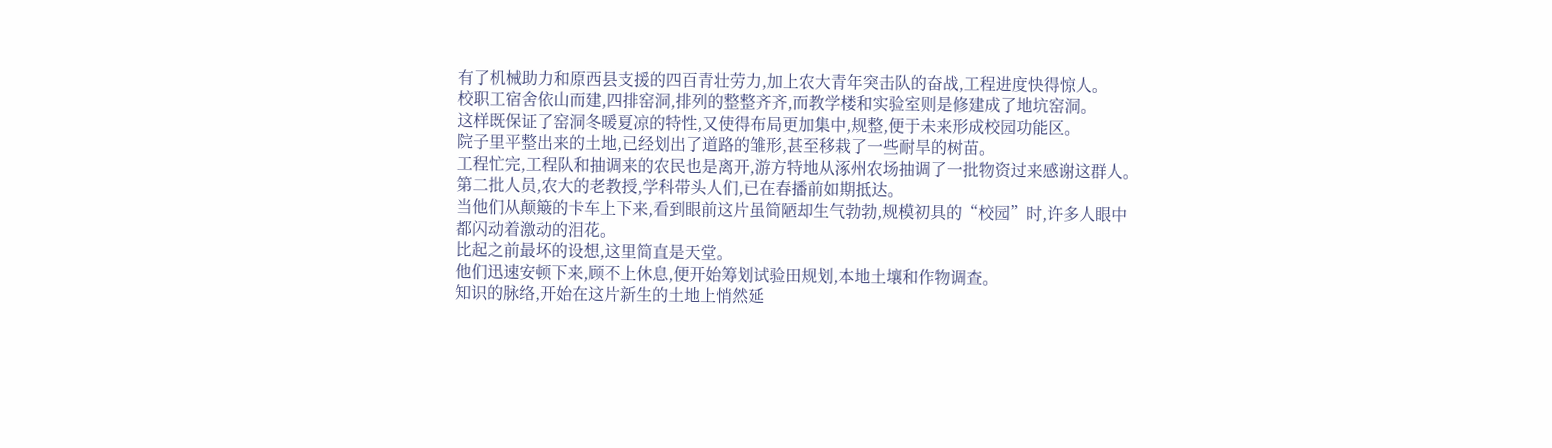有了机械助力和原西县支援的四百青壮劳力,加上农大青年突击队的奋战,工程进度快得惊人。
校职工宿舍依山而建,四排窑洞,排列的整整齐齐,而教学楼和实验室则是修建成了地坑窑洞。
这样既保证了窑洞冬暖夏凉的特性,又使得布局更加集中,规整,便于未来形成校园功能区。
院子里平整出来的土地,已经划出了道路的雏形,甚至移栽了一些耐旱的树苗。
工程忙完,工程队和抽调来的农民也是离开,游方特地从涿州农场抽调了一批物资过来感谢这群人。
第二批人员,农大的老教授,学科带头人们,已在春播前如期抵达。
当他们从颠簸的卡车上下来,看到眼前这片虽简陋却生气勃勃,规模初具的“校园”时,许多人眼中都闪动着激动的泪花。
比起之前最坏的设想,这里简直是天堂。
他们迅速安顿下来,顾不上休息,便开始筹划试验田规划,本地土壤和作物调查。
知识的脉络,开始在这片新生的土地上悄然延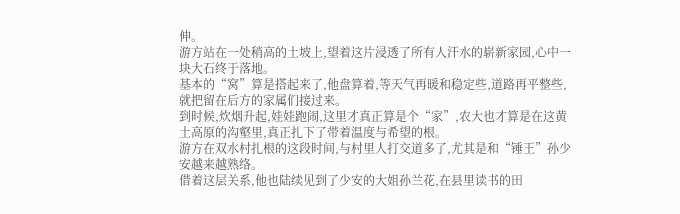伸。
游方站在一处稍高的土坡上,望着这片浸透了所有人汗水的崭新家园,心中一块大石终于落地。
基本的“窝”算是搭起来了,他盘算着,等天气再暖和稳定些,道路再平整些,就把留在后方的家属们接过来。
到时候,炊烟升起,娃娃跑闹,这里才真正算是个“家”,农大也才算是在这黄土高原的沟壑里,真正扎下了带着温度与希望的根。
游方在双水村扎根的这段时间,与村里人打交道多了,尤其是和“锤王”孙少安越来越熟络。
借着这层关系,他也陆续见到了少安的大姐孙兰花,在县里读书的田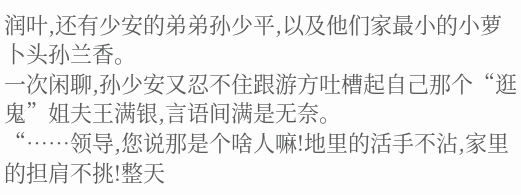润叶,还有少安的弟弟孙少平,以及他们家最小的小萝卜头孙兰香。
一次闲聊,孙少安又忍不住跟游方吐槽起自己那个“逛鬼”姐夫王满银,言语间满是无奈。
“……领导,您说那是个啥人嘛!地里的活手不沾,家里的担肩不挑!整天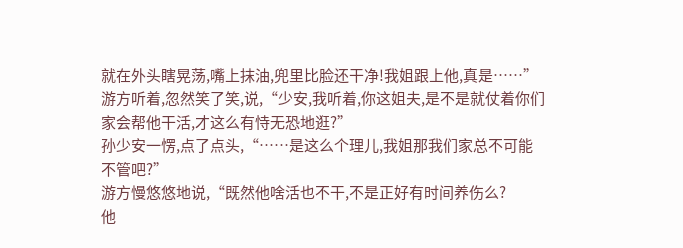就在外头瞎晃荡,嘴上抹油,兜里比脸还干净!我姐跟上他,真是……”
游方听着,忽然笑了笑,说,“少安,我听着,你这姐夫,是不是就仗着你们家会帮他干活,才这么有恃无恐地逛?”
孙少安一愣,点了点头,“……是这么个理儿,我姐那我们家总不可能不管吧?”
游方慢悠悠地说,“既然他啥活也不干,不是正好有时间养伤么?
他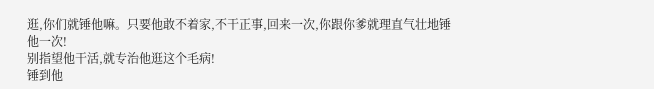逛,你们就锤他嘛。只要他敢不着家,不干正事,回来一次,你跟你爹就理直气壮地锤他一次!
别指望他干活,就专治他逛这个毛病!
锤到他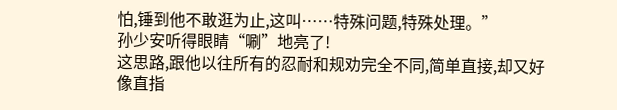怕,锤到他不敢逛为止,这叫……特殊问题,特殊处理。”
孙少安听得眼睛“唰”地亮了!
这思路,跟他以往所有的忍耐和规劝完全不同,简单直接,却又好像直指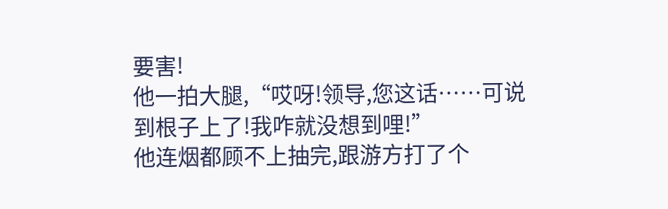要害!
他一拍大腿,“哎呀!领导,您这话……可说到根子上了!我咋就没想到哩!”
他连烟都顾不上抽完,跟游方打了个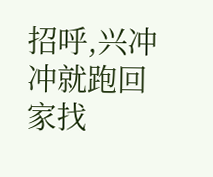招呼,兴冲冲就跑回家找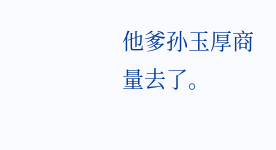他爹孙玉厚商量去了。